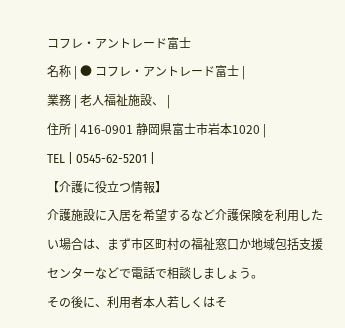コフレ・アントレード富士
名称 | ● コフレ・アントレード富士 |
業務 | 老人福祉施設、 |
住所 | 416-0901 静岡県富士市岩本1020 |
TEL | 0545-62-5201 |
【介護に役立つ情報】
介護施設に入居を希望するなど介護保険を利用したい場合は、まず市区町村の福祉窓口か地域包括支援センターなどで電話で相談しましょう。
その後に、利用者本人若しくはそ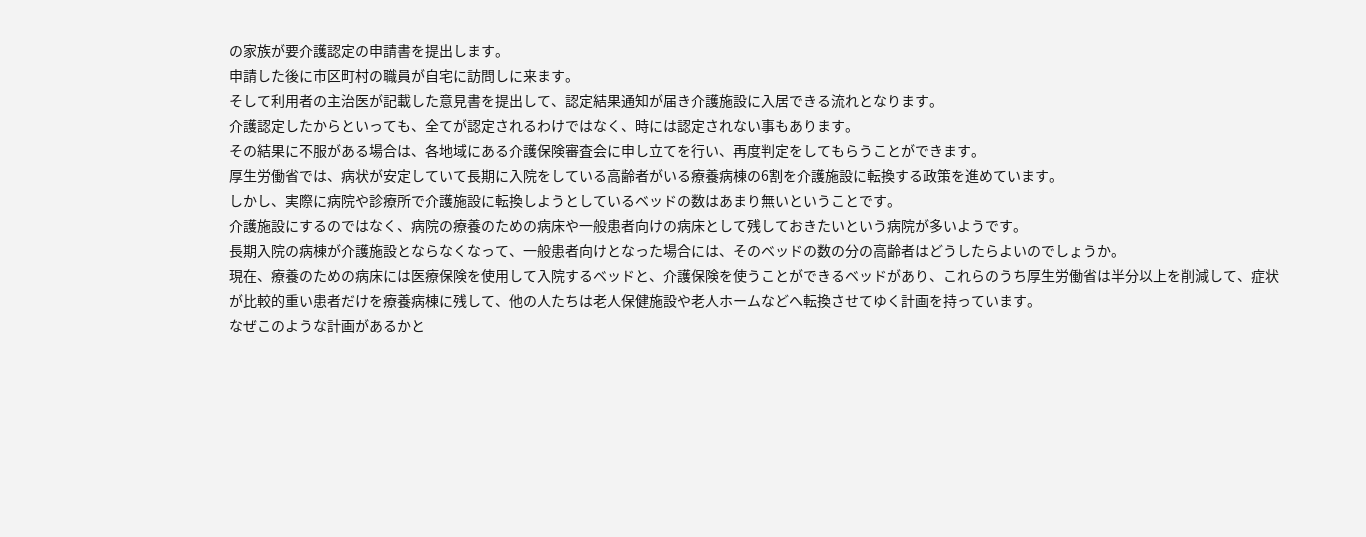の家族が要介護認定の申請書を提出します。
申請した後に市区町村の職員が自宅に訪問しに来ます。
そして利用者の主治医が記載した意見書を提出して、認定結果通知が届き介護施設に入居できる流れとなります。
介護認定したからといっても、全てが認定されるわけではなく、時には認定されない事もあります。
その結果に不服がある場合は、各地域にある介護保険審査会に申し立てを行い、再度判定をしてもらうことができます。
厚生労働省では、病状が安定していて長期に入院をしている高齢者がいる療養病棟の6割を介護施設に転換する政策を進めています。
しかし、実際に病院や診療所で介護施設に転換しようとしているベッドの数はあまり無いということです。
介護施設にするのではなく、病院の療養のための病床や一般患者向けの病床として残しておきたいという病院が多いようです。
長期入院の病棟が介護施設とならなくなって、一般患者向けとなった場合には、そのベッドの数の分の高齢者はどうしたらよいのでしょうか。
現在、療養のための病床には医療保険を使用して入院するベッドと、介護保険を使うことができるベッドがあり、これらのうち厚生労働省は半分以上を削減して、症状が比較的重い患者だけを療養病棟に残して、他の人たちは老人保健施設や老人ホームなどへ転換させてゆく計画を持っています。
なぜこのような計画があるかと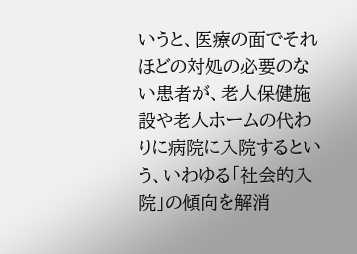いうと、医療の面でそれほどの対処の必要のない患者が、老人保健施設や老人ホームの代わりに病院に入院するという、いわゆる「社会的入院」の傾向を解消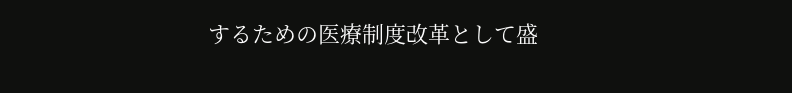するための医療制度改革として盛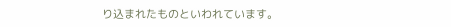り込まれたものといわれています。